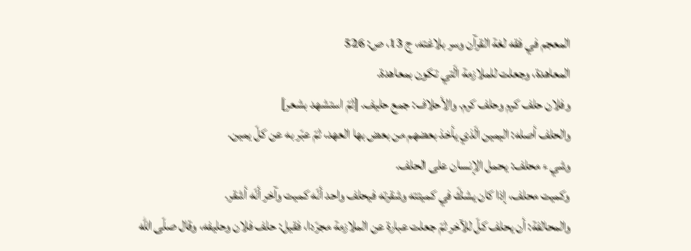المعجم في فقه لغة القرآن وسر بلاغته، ج 13، ص: 526
المعاهدة، وجعلت للملازمة الّتي تكون بمعاهدة.
وفلان حلف كرم وحلف كرم. والأحلاف: جمع حليف. [ثمّ استشهد بشعر]
والحلف أصله: اليمين الّذي يأخذ بعضهم من بعض بها العهد، ثمّ عبّر به عن كلّ يمين.
وشي ء محلف: يحمل الإنسان على الحلف.
وكميت محلف، إذا كان يشكّ في كميتته وشقرته فيحلف واحد أنّه كميت وآخر أنّه أشقر.
والمحالفة: أن يحلف كلّ للآخر ثمّ جعلت عبارة عن الملازمة مجرّدا، فقيل: حلف فلان وحليفه، وقال صلّى اللّه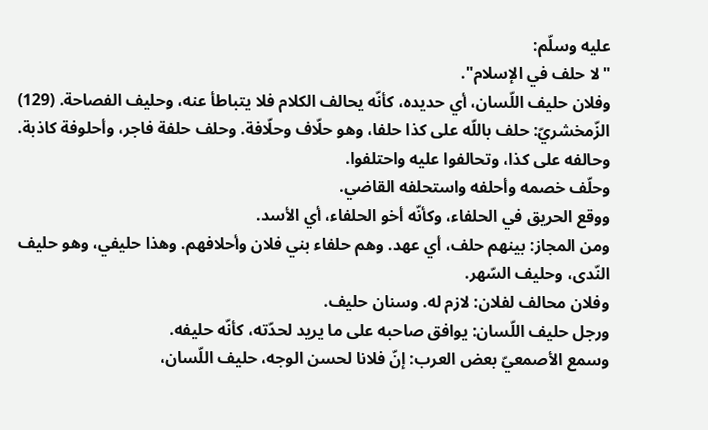عليه وسلّم:
"لا حلف في الإسلام".
وفلان حليف اللّسان، أي حديده، كأنّه يحالف الكلام فلا يتباطأ عنه، وحليف الفصاحة. (129)
الزّمخشريّ: حلف باللّه على كذا حلفا، وهو حلّاف وحلّافة. وحلف حلفة فاجر، وأحلوفة كاذبة.
وحالفه على كذا، وتحالفوا عليه واحتلفوا.
وحلّف خصمه وأحلفه واستحلفه القاضي.
ووقع الحريق في الحلفاء، وكأنّه أخو الحلفاء، أي الأسد.
ومن المجاز: بينهم حلف، أي عهد. وهم حلفاء بني فلان وأحلافهم. وهذا حليفي، وهو حليف النّدى، وحليف السّهر.
وفلان محالف لفلان: لازم له. وسنان حليف.
ورجل حليف اللّسان: يوافق صاحبه على ما يريد لحدّته، كأنّه حليفه.
وسمع الأصمعيّ بعض العرب: إنّ فلانا لحسن الوجه، حليف اللّسان،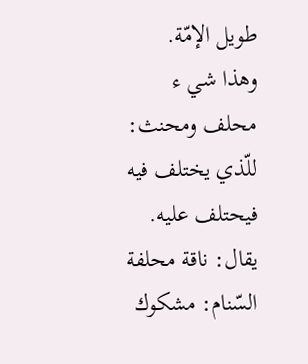طويل الإمّة.
وهذا شي ء محلف ومحنث: للّذي يختلف فيه فيحتلف عليه. يقال: ناقة محلفة السّنام: مشكوك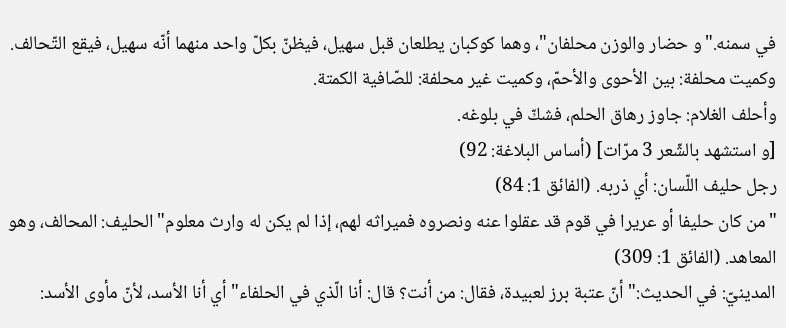في سمنه."و حضار والوزن محلفان"، وهما كوكبان يطلعان قبل سهيل، فيظنّ بكلّ واحد منهما أنّه سهيل، فيقع التّحالف. وكميت محلفة: بين الأحوى والأحمّ، وكميت غير محلفة: للصّافية الكمتة.
وأحلف الغلام: جاوز رهاق الحلم، فشكّ في بلوغه.
[و استشهد بالشّعر 3 مرّات] (أساس البلاغة: 92)
رجل حليف اللّسان: أي ذربه. (الفائق 1: 84)
"من كان حليفا أو عريرا في قوم قد عقلوا عنه ونصروه فميراثه لهم، إذا لم يكن له وارث معلوم"الحليف: المحالف، وهو المعاهد. (الفائق 1: 309)
المدينيّ: في الحديث:"أنّ عتبة برز لعبيدة، فقال: من أنت؟ قال: أنا الّذي في الحلفاء"أي أنا الأسد، لأنّ مأوى الأسد: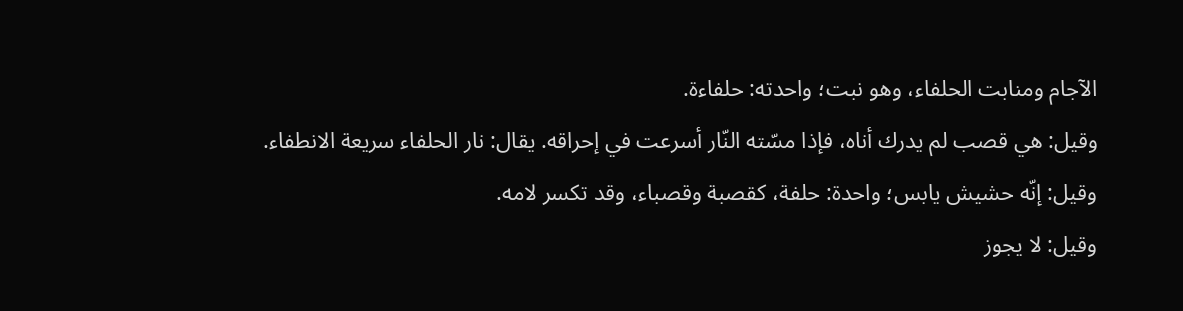الآجام ومنابت الحلفاء، وهو نبت؛ واحدته: حلفاءة.
وقيل: هي قصب لم يدرك أناه، فإذا مسّته النّار أسرعت في إحراقه. يقال: نار الحلفاء سريعة الانطفاء.
وقيل: إنّه حشيش يابس؛ واحدة: حلفة، كقصبة وقصباء، وقد تكسر لامه.
وقيل: لا يجوز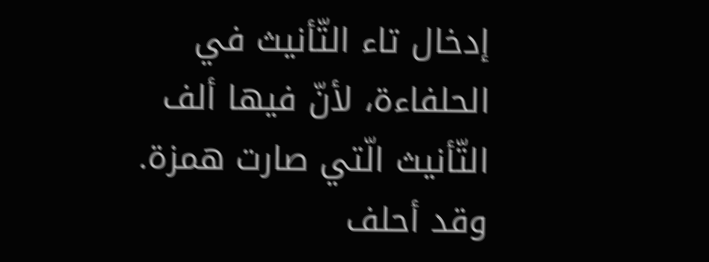إدخال تاء التّأنيث في الحلفاءة، لأنّ فيها ألف التّأنيث الّتي صارت همزة. وقد أحلف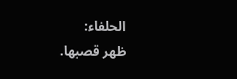الحلفاء:
ظهر قصبها.